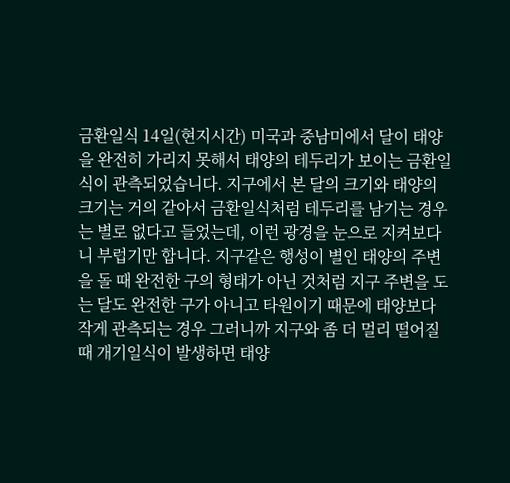금환일식 14일(현지시간) 미국과 중남미에서 달이 태양을 완전히 가리지 못해서 태양의 테두리가 보이는 금환일식이 관측되었습니다. 지구에서 본 달의 크기와 태양의 크기는 거의 같아서 금환일식처럼 테두리를 남기는 경우는 별로 없다고 들었는데, 이런 광경을 눈으로 지켜보다니 부럽기만 합니다. 지구같은 행성이 별인 태양의 주변을 돌 때 완전한 구의 형태가 아닌 것처럼 지구 주변을 도는 달도 완전한 구가 아니고 타원이기 때문에 태양보다 작게 관측되는 경우 그러니까 지구와 좀 더 멀리 떨어질 때 개기일식이 발생하면 태양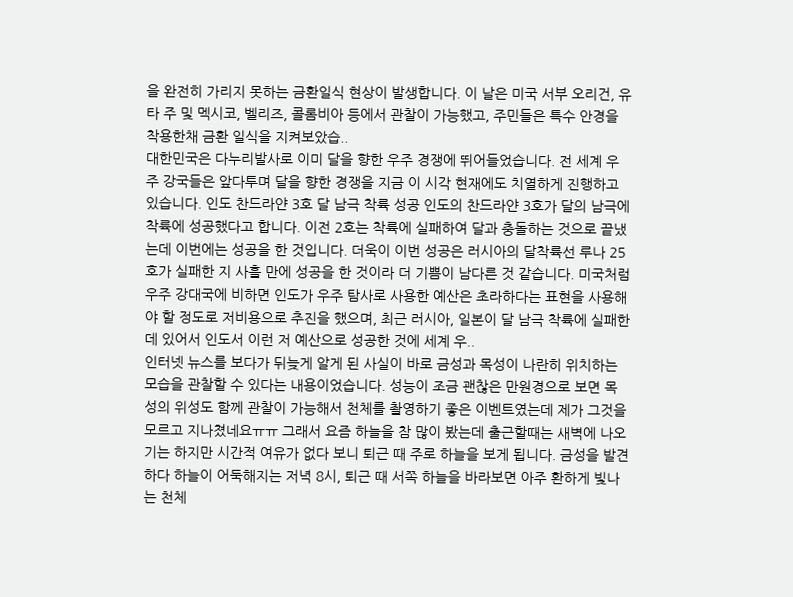을 완전히 가리지 못하는 금환일식 현상이 발생합니다. 이 날은 미국 서부 오리건, 유타 주 및 멕시코, 벨리즈, 콜롬비아 등에서 관찰이 가능했고, 주민들은 특수 안경을 착용한채 금환 일식을 지켜보았습..
대한민국은 다누리발사로 이미 달을 향한 우주 경쟁에 뛰어들었습니다. 전 세계 우주 강국들은 앞다투며 달을 향한 경쟁을 지금 이 시각 현재에도 치열하게 진행하고 있습니다. 인도 찬드라얀 3호 달 남극 착륙 성공 인도의 찬드라얀 3호가 달의 남극에 착륙에 성공했다고 합니다. 이전 2호는 착륙에 실패하여 달과 충돌하는 것으로 끝냈는데 이번에는 성공을 한 것입니다. 더욱이 이번 성공은 러시아의 달착륙선 루나 25호가 실패한 지 사흘 만에 성공을 한 것이라 더 기쁨이 남다른 것 같습니다. 미국처럼 우주 강대국에 비하면 인도가 우주 탐사로 사용한 예산은 초라하다는 표현을 사용해야 할 정도로 저비용으로 추진을 했으며, 최근 러시아, 일본이 달 남극 착륙에 실패한데 있어서 인도서 이런 저 예산으로 성공한 것에 세계 우..
인터넷 뉴스를 보다가 뒤늦게 알게 된 사실이 바로 금성과 목성이 나란히 위치하는 모습을 관찰할 수 있다는 내용이었습니다. 성능이 조금 괜찮은 만원경으로 보면 목성의 위성도 함께 관찰이 가능해서 천체를 촬영하기 좋은 이벤트였는데 제가 그것을 모르고 지나쳤네요ㅠㅠ 그래서 요즘 하늘을 참 많이 봤는데 출근할때는 새벽에 나오기는 하지만 시간적 여유가 없다 보니 퇴근 때 주로 하늘을 보게 됩니다. 금성을 발견하다 하늘이 어둑해지는 저녁 8시, 퇴근 때 서쪽 하늘을 바라보면 아주 환하게 빛나는 천체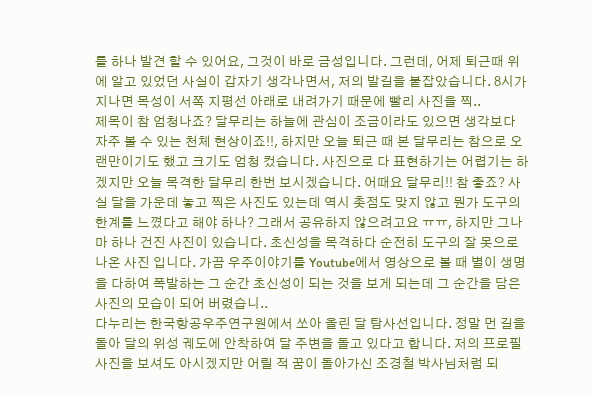를 하나 발견 할 수 있어요, 그것이 바로 금성입니다. 그런데, 어제 퇴근때 위에 알고 있었던 사실이 갑자기 생각나면서, 저의 발길을 붙잡았습니다. 8시가 지나면 목성이 서쪽 지평선 아래로 내려가기 때문에 빨리 사진을 찍..
제목이 참 엄청나죠? 달무리는 하늘에 관심이 조금이라도 있으면 생각보다 자주 볼 수 있는 천체 현상이죠!!, 하지만 오늘 퇴근 때 본 달무리는 참으로 오랜만이기도 했고 크기도 엄청 컸습니다. 사진으로 다 표현하기는 어렵기는 하겠지만 오늘 목격한 달무리 한번 보시겠습니다. 어때요 달무리!! 참 좋죠? 사실 달을 가운데 놓고 찍은 사진도 있는데 역시 촛점도 맞지 않고 뭔가 도구의 한계를 느꼈다고 해야 하나? 그래서 공유하지 않으려고요 ㅠㅠ, 하지만 그나마 하나 건진 사진이 있습니다. 초신성을 목격하다 순전히 도구의 잘 못으로 나온 사진 입니다. 가끔 우주이야기를 Youtube에서 영상으로 볼 때 별이 생명을 다하여 폭발하는 그 순간 초신성이 되는 것을 보게 되는데 그 순간을 담은 사진의 모습이 되어 버렸습니..
다누리는 한국항공우주연구원에서 쏘아 올린 달 탐사선입니다. 정말 먼 길을 돌아 달의 위성 궤도에 안착하여 달 주변을 돌고 있다고 합니다. 저의 프로필 사진을 보셔도 아시겠지만 어릴 적 꿈이 돌아가신 조경철 박사님처럼 되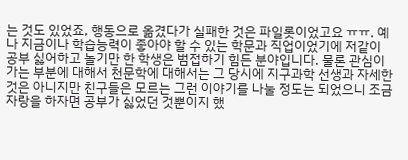는 것도 있었죠, 행동으로 옮겼다가 실패한 것은 파일롯이었고요 ㅠㅠ. 예나 지금이나 학습능력이 좋아야 할 수 있는 학문과 직업이었기에 저같이 공부 싫어하고 놀기만 한 학생은 범접하기 힘든 분야입니다. 물론 관심이 가는 부분에 대해서 천문학에 대해서는 그 당시에 지구과학 선생과 자세한 것은 아니지만 친구들은 모르는 그런 이야기를 나눌 정도는 되었으니 조금 자랑을 하자면 공부가 싫었던 것뿐이지 했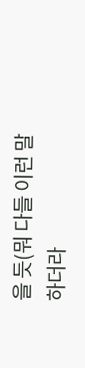을 듯(뭐 다들 이런 말 하더라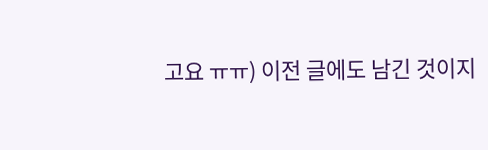고요 ㅠㅠ) 이전 글에도 남긴 것이지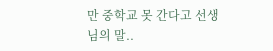만 중학교 못 간다고 선생님의 말..